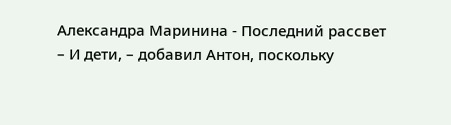Александра Маринина - Последний рассвет
– И дети, – добавил Антон, поскольку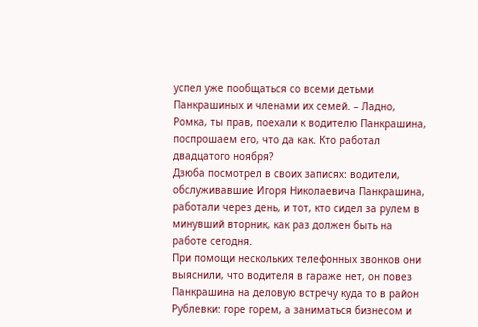успел уже пообщаться со всеми детьми Панкрашиных и членами их семей. – Ладно, Ромка, ты прав, поехали к водителю Панкрашина, поспрошаем его, что да как. Кто работал двадцатого ноября?
Дзюба посмотрел в своих записях: водители, обслуживавшие Игоря Николаевича Панкрашина, работали через день, и тот, кто сидел за рулем в минувший вторник, как раз должен быть на работе сегодня.
При помощи нескольких телефонных звонков они выяснили, что водителя в гараже нет, он повез Панкрашина на деловую встречу куда то в район Рублевки: горе горем, а заниматься бизнесом и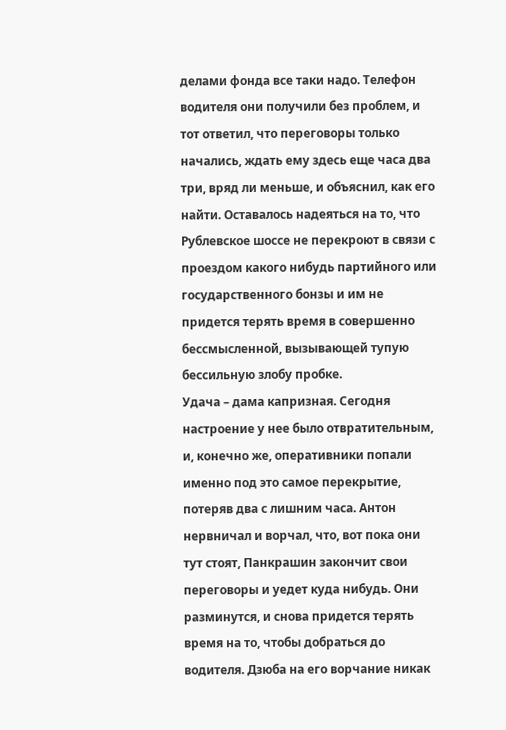делами фонда все таки надо. Телефон водителя они получили без проблем, и тот ответил, что переговоры только начались, ждать ему здесь еще часа два три, вряд ли меньше, и объяснил, как его найти. Оставалось надеяться на то, что Рублевское шоссе не перекроют в связи с проездом какого нибудь партийного или государственного бонзы и им не придется терять время в совершенно бессмысленной, вызывающей тупую бессильную злобу пробке.
Удача – дама капризная. Сегодня настроение у нее было отвратительным, и, конечно же, оперативники попали именно под это самое перекрытие, потеряв два с лишним часа. Антон нервничал и ворчал, что, вот пока они тут стоят, Панкрашин закончит свои переговоры и уедет куда нибудь. Они разминутся, и снова придется терять время на то, чтобы добраться до водителя. Дзюба на его ворчание никак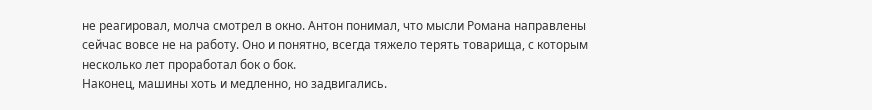не реагировал, молча смотрел в окно. Антон понимал, что мысли Романа направлены сейчас вовсе не на работу. Оно и понятно, всегда тяжело терять товарища, с которым несколько лет проработал бок о бок.
Наконец, машины хоть и медленно, но задвигались.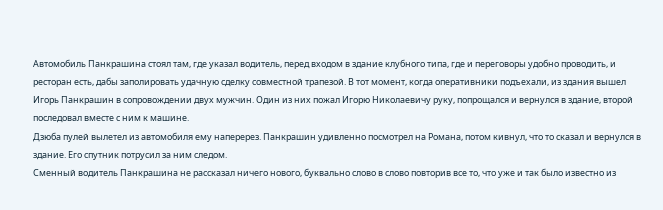Автомобиль Панкрашина стоял там, где указал водитель, перед входом в здание клубного типа, где и переговоры удобно проводить, и ресторан есть, дабы заполировать удачную сделку совместной трапезой. В тот момент, когда оперативники подъехали, из здания вышел Игорь Панкрашин в сопровождении двух мужчин. Один из них пожал Игорю Николаевичу руку, попрощался и вернулся в здание, второй последовал вместе с ним к машине.
Дзюба пулей вылетел из автомобиля ему наперерез. Панкрашин удивленно посмотрел на Романа, потом кивнул, что то сказал и вернулся в здание. Его спутник потрусил за ним следом.
Сменный водитель Панкрашина не рассказал ничего нового, буквально слово в слово повторив все то, что уже и так было известно из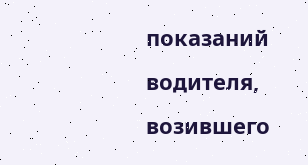показаний водителя, возившего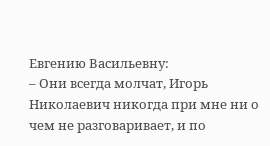Евгению Васильевну:
– Они всегда молчат, Игорь Николаевич никогда при мне ни о чем не разговаривает, и по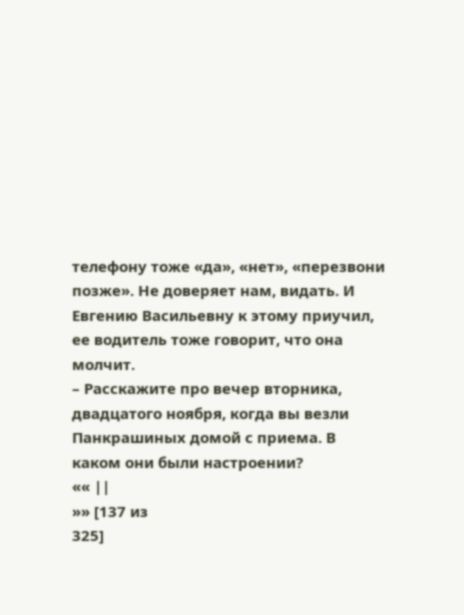телефону тоже «да», «нет», «перезвони позже». Не доверяет нам, видать. И Евгению Васильевну к этому приучил, ее водитель тоже говорит, что она молчит.
– Расскажите про вечер вторника, двадцатого ноября, когда вы везли Панкрашиных домой с приема. В каком они были настроении?
«« ||
»» [137 из
325]